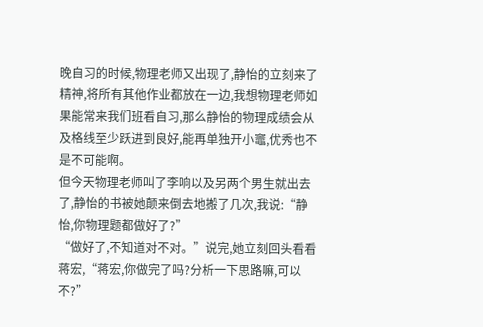晚自习的时候,物理老师又出现了,静怡的立刻来了精神,将所有其他作业都放在一边,我想物理老师如果能常来我们班看自习,那么静怡的物理成绩会从及格线至少跃进到良好,能再单独开小竈,优秀也不是不可能啊。
但今天物理老师叫了李响以及另两个男生就出去了,静怡的书被她颠来倒去地搬了几次,我说:“静怡,你物理题都做好了?”
“做好了,不知道对不对。”说完,她立刻回头看看蒋宏,“蒋宏,你做完了吗?分析一下思路嘛,可以不?”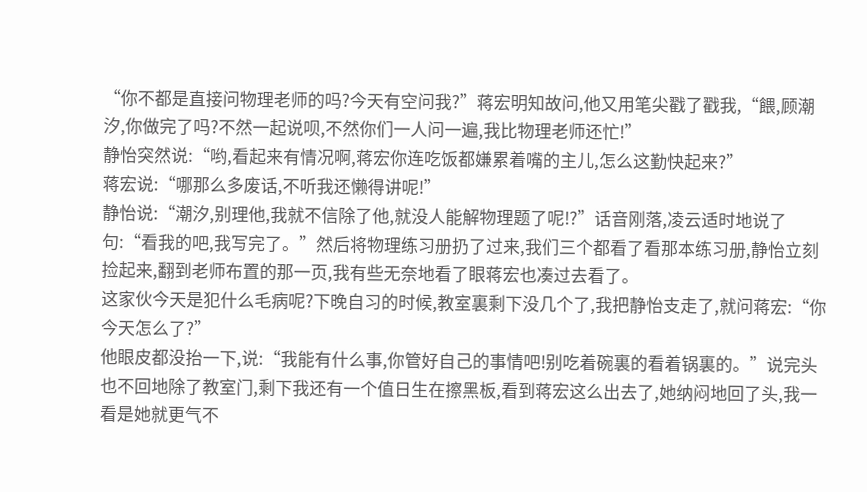“你不都是直接问物理老师的吗?今天有空问我?”蒋宏明知故问,他又用笔尖戳了戳我,“餵,顾潮汐,你做完了吗?不然一起说呗,不然你们一人问一遍,我比物理老师还忙!”
静怡突然说:“哟,看起来有情况啊,蒋宏你连吃饭都嫌累着嘴的主儿,怎么这勤快起来?”
蒋宏说:“哪那么多废话,不听我还懒得讲呢!”
静怡说:“潮汐,别理他,我就不信除了他,就没人能解物理题了呢!?”话音刚落,凌云适时地说了句:“看我的吧,我写完了。”然后将物理练习册扔了过来,我们三个都看了看那本练习册,静怡立刻捡起来,翻到老师布置的那一页,我有些无奈地看了眼蒋宏也凑过去看了。
这家伙今天是犯什么毛病呢?下晚自习的时候,教室裏剩下没几个了,我把静怡支走了,就问蒋宏:“你今天怎么了?”
他眼皮都没抬一下,说:“我能有什么事,你管好自己的事情吧!别吃着碗裏的看着锅裏的。”说完头也不回地除了教室门,剩下我还有一个值日生在擦黑板,看到蒋宏这么出去了,她纳闷地回了头,我一看是她就更气不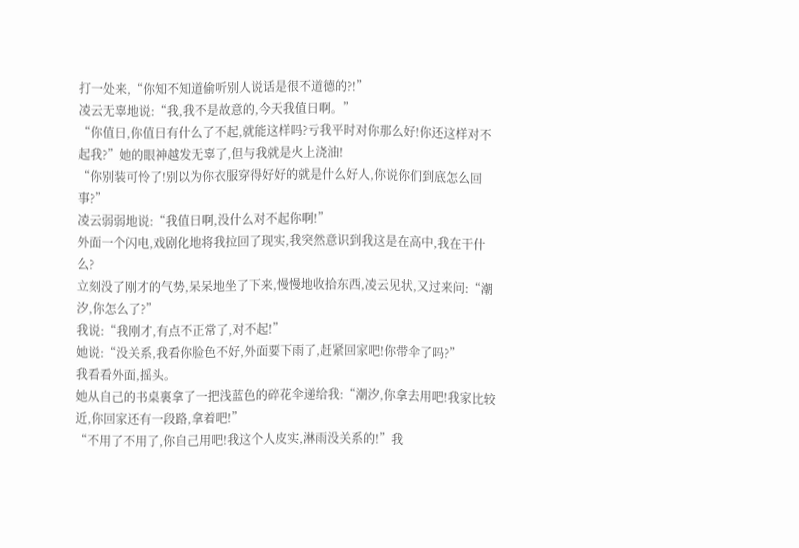打一处来,“你知不知道偷听别人说话是很不道德的?!”
凌云无辜地说:“我,我不是故意的,今天我值日啊。”
“你值日,你值日有什么了不起,就能这样吗?亏我平时对你那么好!你还这样对不起我?”她的眼神越发无辜了,但与我就是火上浇油!
“你别装可怜了!别以为你衣服穿得好好的就是什么好人,你说你们到底怎么回事?”
凌云弱弱地说:“我值日啊,没什么对不起你啊!”
外面一个闪电,戏剧化地将我拉回了现实,我突然意识到我这是在高中,我在干什么?
立刻没了刚才的气势,呆呆地坐了下来,慢慢地收拾东西,凌云见状,又过来问:“潮汐,你怎么了?”
我说:“我刚才,有点不正常了,对不起!”
她说:“没关系,我看你脸色不好,外面要下雨了,赶紧回家吧!你带伞了吗?”
我看看外面,摇头。
她从自己的书桌裏拿了一把浅蓝色的碎花伞递给我:“潮汐,你拿去用吧!我家比较近,你回家还有一段路,拿着吧!”
“不用了不用了,你自己用吧!我这个人皮实,淋雨没关系的!”我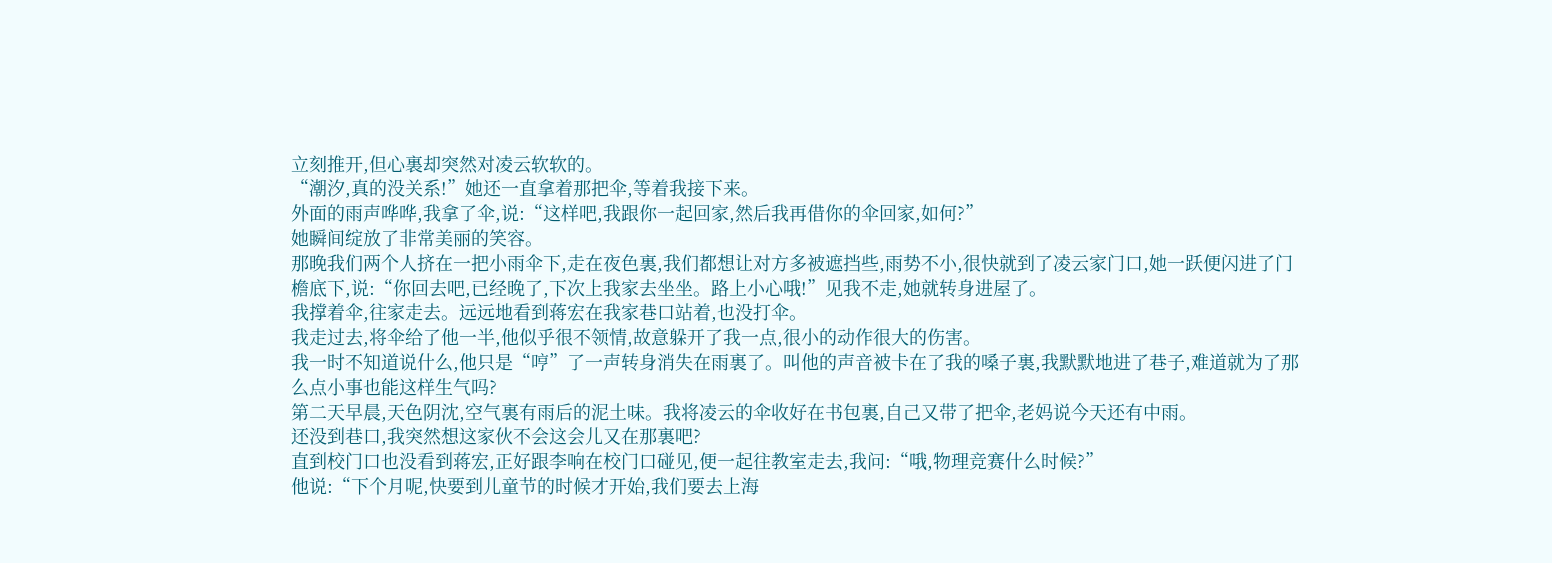立刻推开,但心裏却突然对凌云软软的。
“潮汐,真的没关系!”她还一直拿着那把伞,等着我接下来。
外面的雨声哗哗,我拿了伞,说:“这样吧,我跟你一起回家,然后我再借你的伞回家,如何?”
她瞬间绽放了非常美丽的笑容。
那晚我们两个人挤在一把小雨伞下,走在夜色裏,我们都想让对方多被遮挡些,雨势不小,很快就到了凌云家门口,她一跃便闪进了门檐底下,说:“你回去吧,已经晚了,下次上我家去坐坐。路上小心哦!”见我不走,她就转身进屋了。
我撑着伞,往家走去。远远地看到蒋宏在我家巷口站着,也没打伞。
我走过去,将伞给了他一半,他似乎很不领情,故意躲开了我一点,很小的动作很大的伤害。
我一时不知道说什么,他只是“哼”了一声转身消失在雨裏了。叫他的声音被卡在了我的嗓子裏,我默默地进了巷子,难道就为了那么点小事也能这样生气吗?
第二天早晨,天色阴沈,空气裏有雨后的泥土味。我将凌云的伞收好在书包裏,自己又带了把伞,老妈说今天还有中雨。
还没到巷口,我突然想这家伙不会这会儿又在那裏吧?
直到校门口也没看到蒋宏,正好跟李响在校门口碰见,便一起往教室走去,我问:“哦,物理竞赛什么时候?”
他说:“下个月呢,快要到儿童节的时候才开始,我们要去上海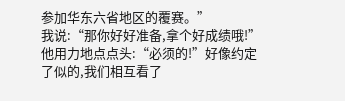参加华东六省地区的覆赛。”
我说:“那你好好准备,拿个好成绩哦!”
他用力地点点头:“必须的!”好像约定了似的,我们相互看了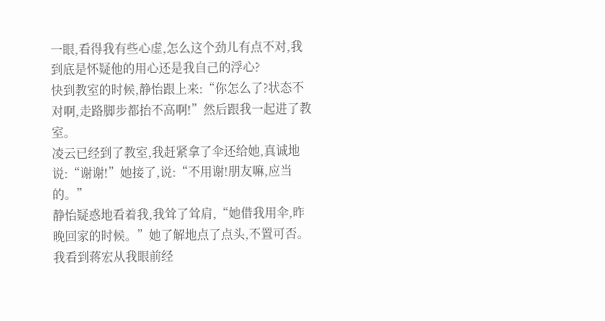一眼,看得我有些心虚,怎么这个劲儿有点不对,我到底是怀疑他的用心还是我自己的浮心?
快到教室的时候,静怡跟上来:“你怎么了?状态不对啊,走路脚步都抬不高啊!”然后跟我一起进了教室。
凌云已经到了教室,我赶紧拿了伞还给她,真诚地说:“谢谢!”她接了,说:“不用谢!朋友嘛,应当的。”
静怡疑惑地看着我,我耸了耸肩,“她借我用伞,昨晚回家的时候。”她了解地点了点头,不置可否。
我看到蒋宏从我眼前经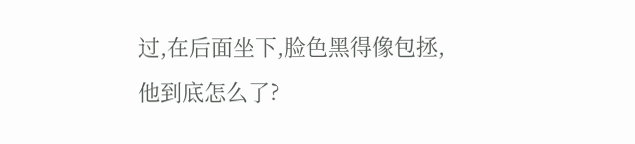过,在后面坐下,脸色黑得像包拯,他到底怎么了?